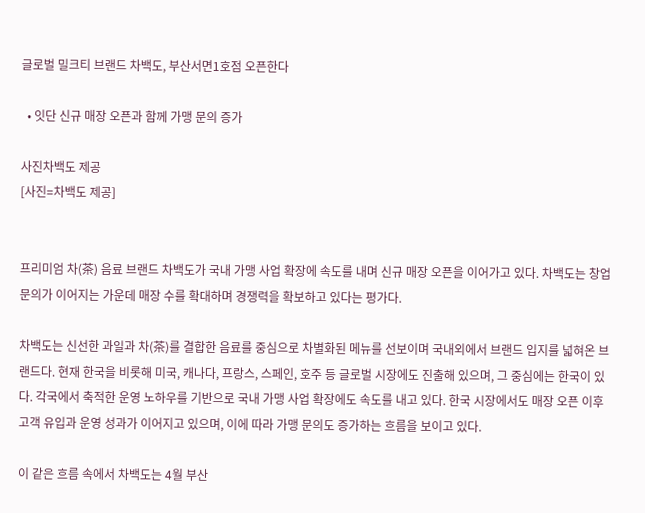글로벌 밀크티 브랜드 차백도, 부산서면1호점 오픈한다

  • 잇단 신규 매장 오픈과 함께 가맹 문의 증가

사진차백도 제공
[사진=차백도 제공]


프리미엄 차(茶) 음료 브랜드 차백도가 국내 가맹 사업 확장에 속도를 내며 신규 매장 오픈을 이어가고 있다. 차백도는 창업 문의가 이어지는 가운데 매장 수를 확대하며 경쟁력을 확보하고 있다는 평가다.

차백도는 신선한 과일과 차(茶)를 결합한 음료를 중심으로 차별화된 메뉴를 선보이며 국내외에서 브랜드 입지를 넓혀온 브랜드다. 현재 한국을 비롯해 미국, 캐나다, 프랑스, 스페인, 호주 등 글로벌 시장에도 진출해 있으며, 그 중심에는 한국이 있다. 각국에서 축적한 운영 노하우를 기반으로 국내 가맹 사업 확장에도 속도를 내고 있다. 한국 시장에서도 매장 오픈 이후 고객 유입과 운영 성과가 이어지고 있으며, 이에 따라 가맹 문의도 증가하는 흐름을 보이고 있다.

이 같은 흐름 속에서 차백도는 4월 부산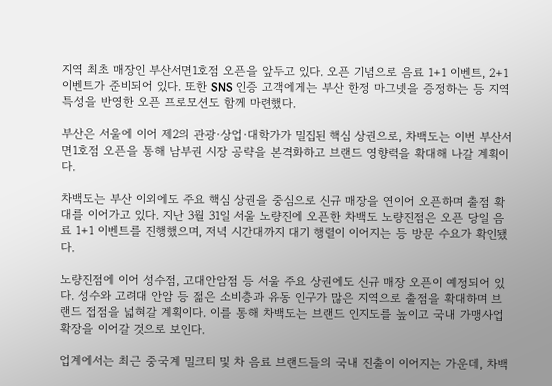지역 최초 매장인 부산서면1호점 오픈을 앞두고 있다. 오픈 기념으로 음료 1+1 이벤트, 2+1 이벤트가 준비되어 있다. 또한 SNS 인증 고객에게는 부산 한정 마그넷을 증정하는 등 지역 특성을 반영한 오픈 프로모션도 함께 마련했다.

부산은 서울에 이어 제2의 관광·상업·대학가가 밀집된 핵심 상권으로, 차백도는 이번 부산서면1호점 오픈을 통해 남부권 시장 공략을 본격화하고 브랜드 영향력을 확대해 나갈 계획이다.

차백도는 부산 이외에도 주요 핵심 상권을 중심으로 신규 매장을 연이어 오픈하며 출점 확대를 이어가고 있다. 지난 3월 31일 서울 노량진에 오픈한 차백도 노량진점은 오픈 당일 음료 1+1 이벤트를 진행했으며, 저녁 시간대까지 대기 행렬이 이어지는 등 방문 수요가 확인됐다.

노량진점에 이어 성수점, 고대안암점 등 서울 주요 상권에도 신규 매장 오픈이 예정되어 있다. 성수와 고려대 안암 등 젊은 소비층과 유동 인구가 많은 지역으로 출점을 확대하며 브랜드 접점을 넓혀갈 계획이다. 이를 통해 차백도는 브랜드 인지도를 높이고 국내 가맹사업 확장을 이어갈 것으로 보인다.

업계에서는 최근 중국계 밀크티 및 차 음료 브랜드들의 국내 진출이 이어지는 가운데, 차백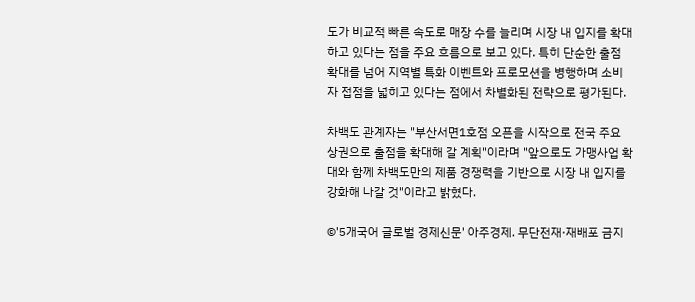도가 비교적 빠른 속도로 매장 수를 늘리며 시장 내 입지를 확대하고 있다는 점을 주요 흐름으로 보고 있다. 특히 단순한 출점 확대를 넘어 지역별 특화 이벤트와 프로모션을 병행하며 소비자 접점을 넓히고 있다는 점에서 차별화된 전략으로 평가된다.

차백도 관계자는 "부산서면1호점 오픈을 시작으로 전국 주요 상권으로 출점을 확대해 갈 계획"이라며 "앞으로도 가맹사업 확대와 함께 차백도만의 제품 경쟁력을 기반으로 시장 내 입지를 강화해 나갈 것"이라고 밝혔다.

©'5개국어 글로벌 경제신문' 아주경제. 무단전재·재배포 금지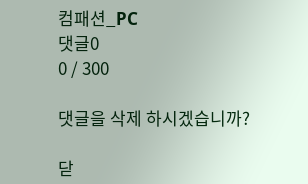컴패션_PC
댓글0
0 / 300

댓글을 삭제 하시겠습니까?

닫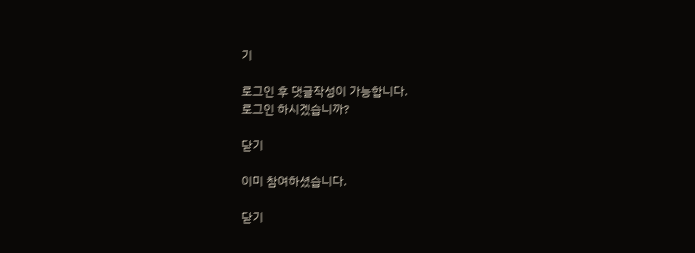기

로그인 후 댓글작성이 가능합니다.
로그인 하시겠습니까?

닫기

이미 참여하셨습니다.

닫기